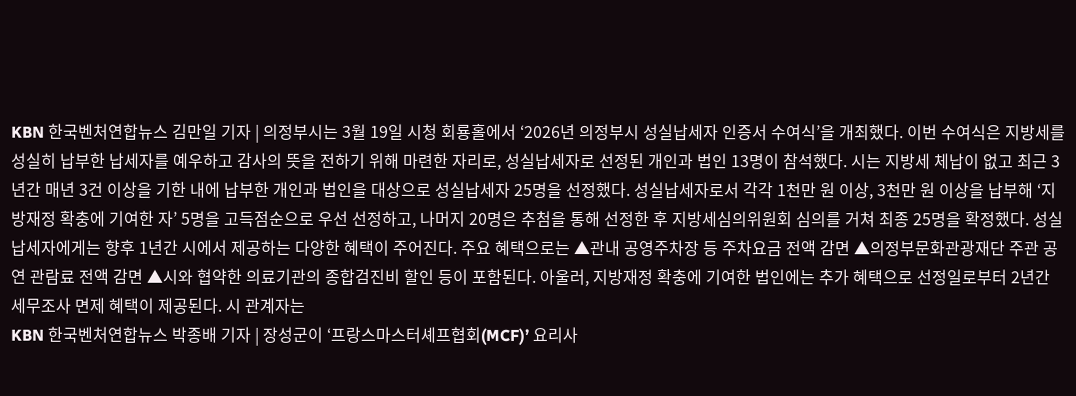KBN 한국벤처연합뉴스 김만일 기자 | 의정부시는 3월 19일 시청 회룡홀에서 ‘2026년 의정부시 성실납세자 인증서 수여식’을 개최했다. 이번 수여식은 지방세를 성실히 납부한 납세자를 예우하고 감사의 뜻을 전하기 위해 마련한 자리로, 성실납세자로 선정된 개인과 법인 13명이 참석했다. 시는 지방세 체납이 없고 최근 3년간 매년 3건 이상을 기한 내에 납부한 개인과 법인을 대상으로 성실납세자 25명을 선정했다. 성실납세자로서 각각 1천만 원 이상, 3천만 원 이상을 납부해 ‘지방재정 확충에 기여한 자’ 5명을 고득점순으로 우선 선정하고, 나머지 20명은 추첨을 통해 선정한 후 지방세심의위원회 심의를 거쳐 최종 25명을 확정했다. 성실납세자에게는 향후 1년간 시에서 제공하는 다양한 혜택이 주어진다. 주요 혜택으로는 ▲관내 공영주차장 등 주차요금 전액 감면 ▲의정부문화관광재단 주관 공연 관람료 전액 감면 ▲시와 협약한 의료기관의 종합검진비 할인 등이 포함된다. 아울러, 지방재정 확충에 기여한 법인에는 추가 혜택으로 선정일로부터 2년간 세무조사 면제 혜택이 제공된다. 시 관계자는
KBN 한국벤처연합뉴스 박종배 기자 | 장성군이 ‘프랑스마스터셰프협회(MCF)’ 요리사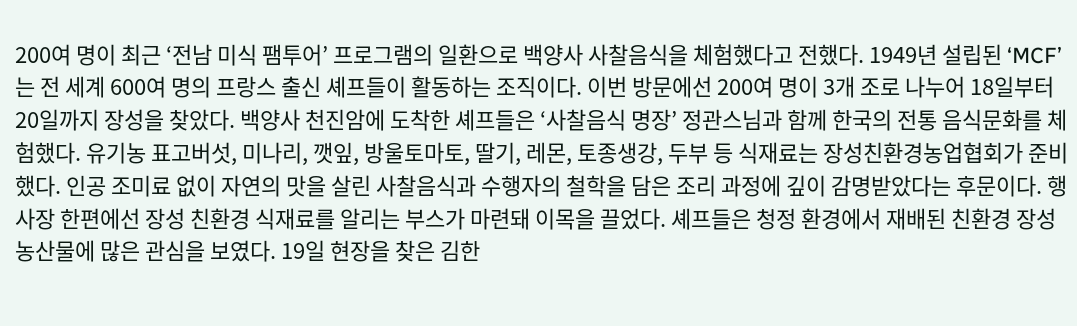200여 명이 최근 ‘전남 미식 팸투어’ 프로그램의 일환으로 백양사 사찰음식을 체험했다고 전했다. 1949년 설립된 ‘MCF’는 전 세계 600여 명의 프랑스 출신 셰프들이 활동하는 조직이다. 이번 방문에선 200여 명이 3개 조로 나누어 18일부터 20일까지 장성을 찾았다. 백양사 천진암에 도착한 셰프들은 ‘사찰음식 명장’ 정관스님과 함께 한국의 전통 음식문화를 체험했다. 유기농 표고버섯, 미나리, 깻잎, 방울토마토, 딸기, 레몬, 토종생강, 두부 등 식재료는 장성친환경농업협회가 준비했다. 인공 조미료 없이 자연의 맛을 살린 사찰음식과 수행자의 철학을 담은 조리 과정에 깊이 감명받았다는 후문이다. 행사장 한편에선 장성 친환경 식재료를 알리는 부스가 마련돼 이목을 끌었다. 셰프들은 청정 환경에서 재배된 친환경 장성 농산물에 많은 관심을 보였다. 19일 현장을 찾은 김한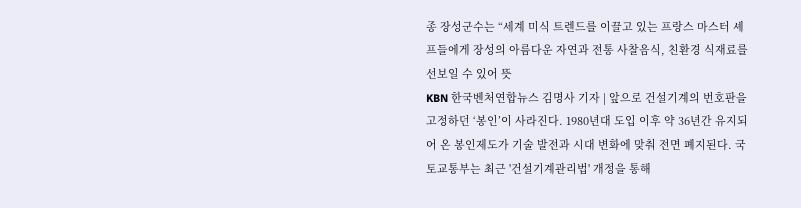종 장성군수는 “세계 미식 트렌드를 이끌고 있는 프랑스 마스터 셰프들에게 장성의 아름다운 자연과 전통 사찰음식, 친환경 식재료를 선보일 수 있어 뜻
KBN 한국벤처연합뉴스 김명사 기자 | 앞으로 건설기계의 번호판을 고정하던 ‘봉인’이 사라진다. 1980년대 도입 이후 약 36년간 유지되어 온 봉인제도가 기술 발전과 시대 변화에 맞춰 전면 폐지된다. 국토교통부는 최근 '건설기계관리법' 개정을 통해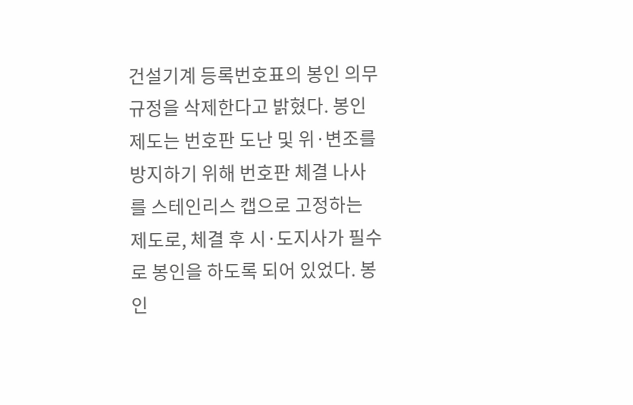건설기계 등록번호표의 봉인 의무 규정을 삭제한다고 밝혔다. 봉인제도는 번호판 도난 및 위·변조를 방지하기 위해 번호판 체결 나사를 스테인리스 캡으로 고정하는 제도로, 체결 후 시·도지사가 필수로 봉인을 하도록 되어 있었다. 봉인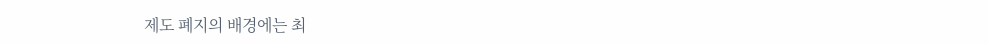제도 폐지의 배경에는 최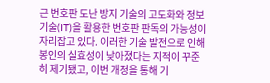근 번호판 도난 방지 기술의 고도화와 정보 기술(IT)을 활용한 번호판 판독의 가능성이 자리잡고 있다. 이러한 기술 발전으로 인해 봉인의 실효성이 낮아졌다는 지적이 꾸준히 제기됐고, 이번 개정을 통해 기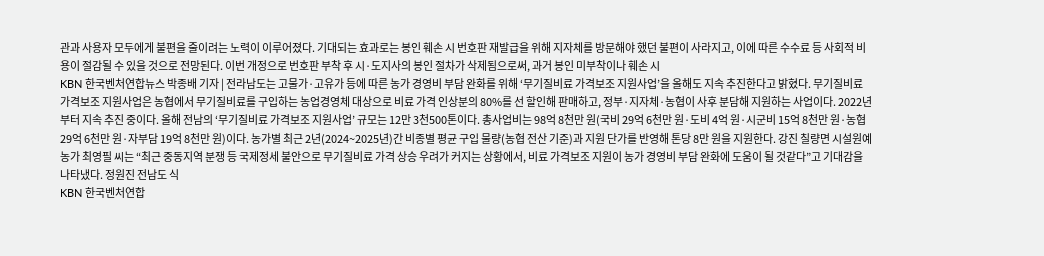관과 사용자 모두에게 불편을 줄이려는 노력이 이루어졌다. 기대되는 효과로는 봉인 훼손 시 번호판 재발급을 위해 지자체를 방문해야 했던 불편이 사라지고, 이에 따른 수수료 등 사회적 비용이 절감될 수 있을 것으로 전망된다. 이번 개정으로 번호판 부착 후 시·도지사의 봉인 절차가 삭제됨으로써, 과거 봉인 미부착이나 훼손 시
KBN 한국벤처연합뉴스 박종배 기자 | 전라남도는 고물가·고유가 등에 따른 농가 경영비 부담 완화를 위해 ‘무기질비료 가격보조 지원사업’을 올해도 지속 추진한다고 밝혔다. 무기질비료 가격보조 지원사업은 농협에서 무기질비료를 구입하는 농업경영체 대상으로 비료 가격 인상분의 80%를 선 할인해 판매하고, 정부·지자체·농협이 사후 분담해 지원하는 사업이다. 2022년부터 지속 추진 중이다. 올해 전남의 ‘무기질비료 가격보조 지원사업’ 규모는 12만 3천500톤이다. 총사업비는 98억 8천만 원(국비 29억 6천만 원·도비 4억 원·시군비 15억 8천만 원·농협 29억 6천만 원·자부담 19억 8천만 원)이다. 농가별 최근 2년(2024~2025년)간 비종별 평균 구입 물량(농협 전산 기준)과 지원 단가를 반영해 톤당 8만 원을 지원한다. 강진 칠량면 시설원예 농가 최영필 씨는 “최근 중동지역 분쟁 등 국제정세 불안으로 무기질비료 가격 상승 우려가 커지는 상황에서, 비료 가격보조 지원이 농가 경영비 부담 완화에 도움이 될 것같다”고 기대감을 나타냈다. 정원진 전남도 식
KBN 한국벤처연합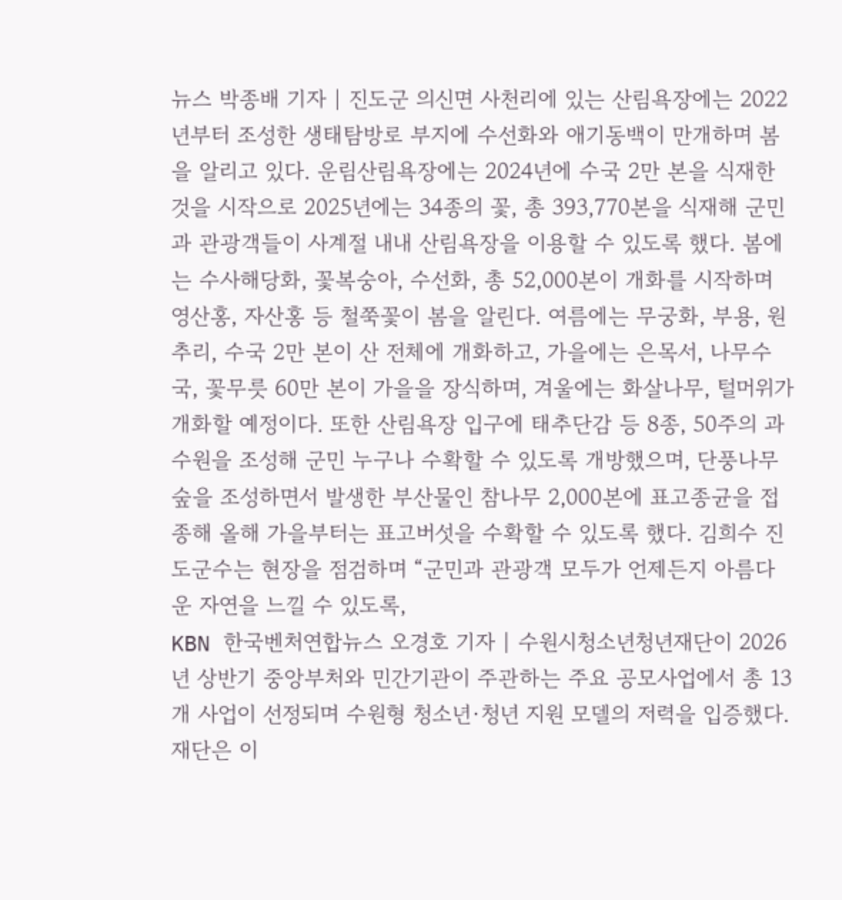뉴스 박종배 기자 | 진도군 의신면 사천리에 있는 산림욕장에는 2022년부터 조성한 생태탐방로 부지에 수선화와 애기동백이 만개하며 봄을 알리고 있다. 운림산림욕장에는 2024년에 수국 2만 본을 식재한 것을 시작으로 2025년에는 34종의 꽃, 총 393,770본을 식재해 군민과 관광객들이 사계절 내내 산림욕장을 이용할 수 있도록 했다. 봄에는 수사해당화, 꽃복숭아, 수선화, 총 52,000본이 개화를 시작하며 영산홍, 자산홍 등 철쭉꽃이 봄을 알린다. 여름에는 무궁화, 부용, 원추리, 수국 2만 본이 산 전체에 개화하고, 가을에는 은목서, 나무수국, 꽃무릇 60만 본이 가을을 장식하며, 겨울에는 화살나무, 털머위가 개화할 예정이다. 또한 산림욕장 입구에 태추단감 등 8종, 50주의 과수원을 조성해 군민 누구나 수확할 수 있도록 개방했으며, 단풍나무숲을 조성하면서 발생한 부산물인 참나무 2,000본에 표고종균을 접종해 올해 가을부터는 표고버섯을 수확할 수 있도록 했다. 김희수 진도군수는 현장을 점검하며 “군민과 관광객 모두가 언제든지 아름다운 자연을 느낄 수 있도록,
KBN 한국벤처연합뉴스 오경호 기자 | 수원시청소년청년재단이 2026년 상반기 중앙부처와 민간기관이 주관하는 주요 공모사업에서 총 13개 사업이 선정되며 수원형 청소년·청년 지원 모델의 저력을 입증했다. 재단은 이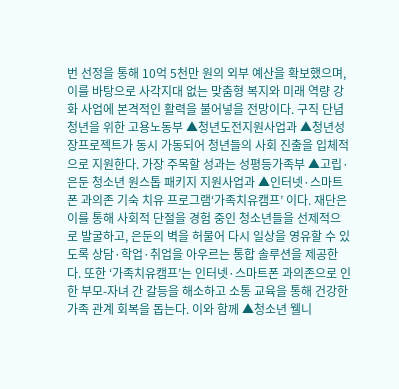번 선정을 통해 10억 5천만 원의 외부 예산을 확보했으며, 이를 바탕으로 사각지대 없는 맞춤형 복지와 미래 역량 강화 사업에 본격적인 활력을 불어넣을 전망이다. 구직 단념 청년을 위한 고용노동부 ▲청년도전지원사업과 ▲청년성장프로젝트가 동시 가동되어 청년들의 사회 진출을 입체적으로 지원한다. 가장 주목할 성과는 성평등가족부 ▲고립·은둔 청소년 원스톱 패키지 지원사업과 ▲인터넷·스마트폰 과의존 기숙 치유 프로그램‘가족치유캠프’ 이다. 재단은 이를 통해 사회적 단절을 경험 중인 청소년들을 선제적으로 발굴하고, 은둔의 벽을 허물어 다시 일상을 영유할 수 있도록 상담·학업·취업을 아우르는 통합 솔루션을 제공한다. 또한 ‘가족치유캠프’는 인터넷·스마트폰 과의존으로 인한 부모-자녀 간 갈등을 해소하고 소통 교육을 통해 건강한 가족 관계 회복을 돕는다. 이와 함께 ▲청소년 웰니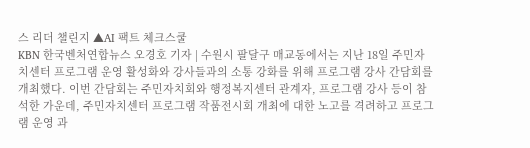스 리더 챌린지 ▲AI 팩트 체크스쿨
KBN 한국벤처연합뉴스 오경호 기자 | 수원시 팔달구 매교동에서는 지난 18일 주민자치센터 프로그램 운영 활성화와 강사들과의 소통 강화를 위해 프로그램 강사 간담회를 개최했다. 이번 간담회는 주민자치회와 행정복지센터 관계자, 프로그램 강사 등이 참석한 가운데, 주민자치센터 프로그램 작품전시회 개최에 대한 노고를 격려하고 프로그램 운영 과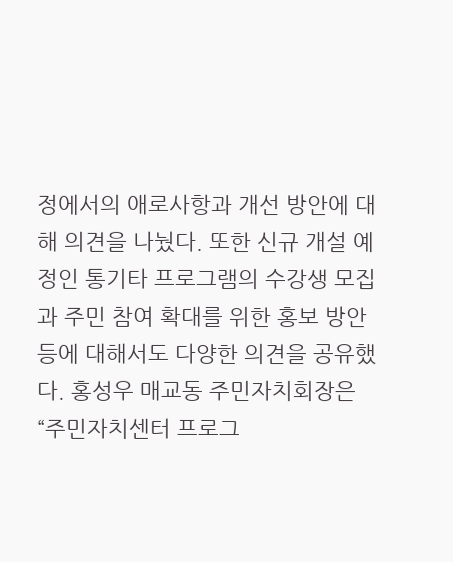정에서의 애로사항과 개선 방안에 대해 의견을 나눴다. 또한 신규 개설 예정인 통기타 프로그램의 수강생 모집과 주민 참여 확대를 위한 홍보 방안 등에 대해서도 다양한 의견을 공유했다. 홍성우 매교동 주민자치회장은 “주민자치센터 프로그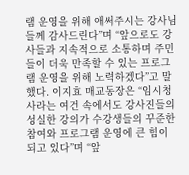램 운영을 위해 애써주시는 강사님들께 감사드린다”며 “앞으로도 강사들과 지속적으로 소통하며 주민들이 더욱 만족할 수 있는 프로그램 운영을 위해 노력하겠다”고 말했다. 이지효 매교동장은 “임시청사라는 여건 속에서도 강사진들의 성실한 강의가 수강생들의 꾸준한 참여와 프로그램 운영에 큰 힘이 되고 있다”며 “앞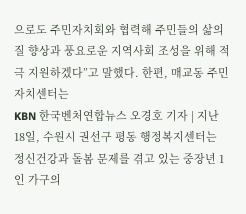으로도 주민자치회와 협력해 주민들의 삶의 질 향상과 풍요로운 지역사회 조성을 위해 적극 지원하겠다”고 말했다. 한편, 매교동 주민자치센터는
KBN 한국벤처연합뉴스 오경호 기자 | 지난 18일, 수원시 권선구 평동 행정복지센터는 정신건강과 돌봄 문제를 겪고 있는 중장년 1인 가구의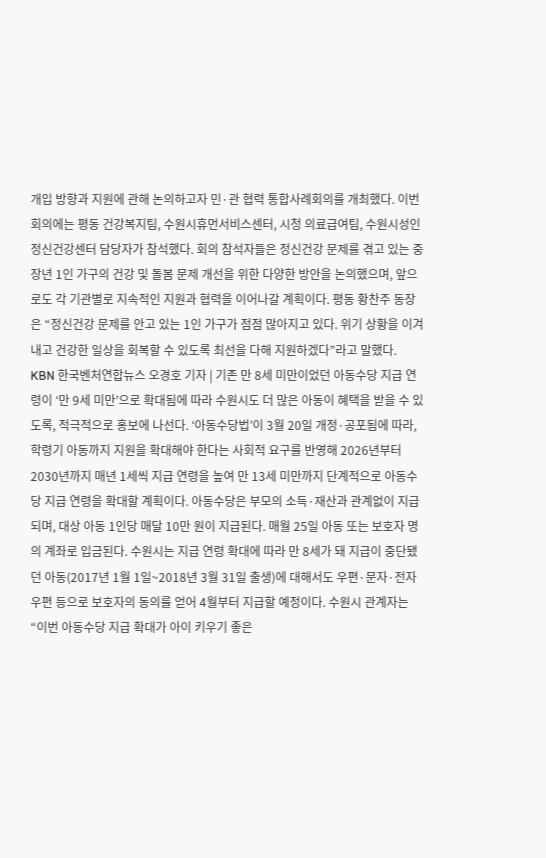개입 방향과 지원에 관해 논의하고자 민·관 협력 통합사례회의를 개최했다. 이번 회의에는 평동 건강복지팀, 수원시휴먼서비스센터, 시청 의료급여팀, 수원시성인정신건강센터 담당자가 참석했다. 회의 참석자들은 정신건강 문제를 겪고 있는 중장년 1인 가구의 건강 및 돌봄 문제 개선을 위한 다양한 방안을 논의했으며, 앞으로도 각 기관별로 지속적인 지원과 협력을 이어나갈 계획이다. 평동 황찬주 동장은 “정신건강 문제를 안고 있는 1인 가구가 점점 많아지고 있다. 위기 상황을 이겨내고 건강한 일상을 회복할 수 있도록 최선을 다해 지원하겠다”라고 말했다.
KBN 한국벤처연합뉴스 오경호 기자 | 기존 만 8세 미만이었던 아동수당 지급 연령이 ‘만 9세 미만’으로 확대됨에 따라 수원시도 더 많은 아동이 혜택을 받을 수 있도록, 적극적으로 홍보에 나선다. ‘아동수당법’이 3월 20일 개정·공포됨에 따라, 학령기 아동까지 지원을 확대해야 한다는 사회적 요구를 반영해 2026년부터 2030년까지 매년 1세씩 지급 연령을 높여 만 13세 미만까지 단계적으로 아동수당 지급 연령을 확대할 계획이다. 아동수당은 부모의 소득·재산과 관계없이 지급되며, 대상 아동 1인당 매달 10만 원이 지급된다. 매월 25일 아동 또는 보호자 명의 계좌로 입금된다. 수원시는 지급 연령 확대에 따라 만 8세가 돼 지급이 중단됐던 아동(2017년 1월 1일~2018년 3월 31일 출생)에 대해서도 우편·문자·전자우편 등으로 보호자의 동의를 얻어 4월부터 지급할 예정이다. 수원시 관계자는 “이번 아동수당 지급 확대가 아이 키우기 좋은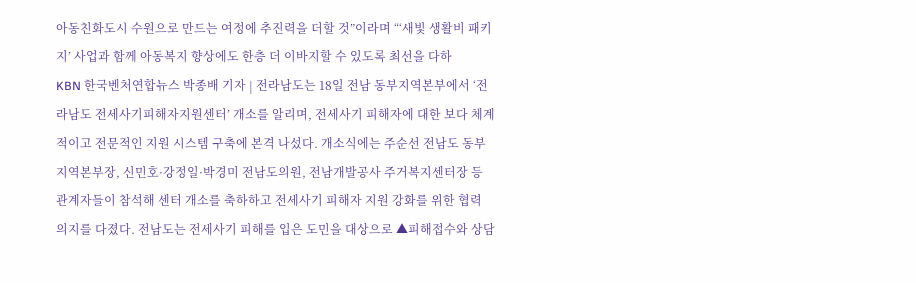아동친화도시 수원으로 만드는 여정에 추진력을 더할 것”이라며 “‘새빛 생활비 패키지’ 사업과 함께 아동복지 향상에도 한층 더 이바지할 수 있도록 최선을 다하
KBN 한국벤처연합뉴스 박종배 기자 | 전라남도는 18일 전남 동부지역본부에서 ‘전라남도 전세사기피해자지원센터’ 개소를 알리며, 전세사기 피해자에 대한 보다 체계적이고 전문적인 지원 시스템 구축에 본격 나섰다. 개소식에는 주순선 전남도 동부지역본부장, 신민호·강정일·박경미 전남도의원, 전남개발공사 주거복지센터장 등 관계자들이 참석해 센터 개소를 축하하고 전세사기 피해자 지원 강화를 위한 협력 의지를 다졌다. 전남도는 전세사기 피해를 입은 도민을 대상으로 ▲피해접수와 상담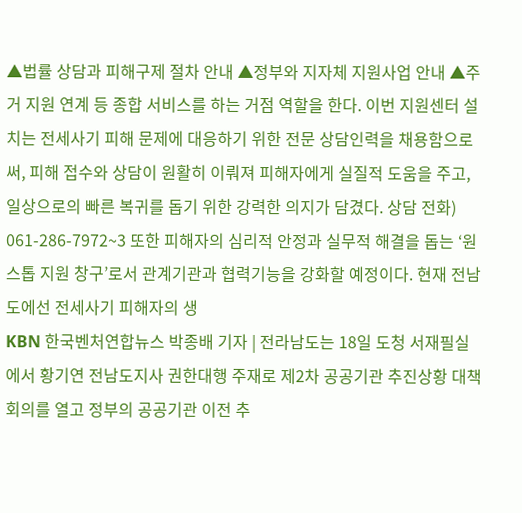▲법률 상담과 피해구제 절차 안내 ▲정부와 지자체 지원사업 안내 ▲주거 지원 연계 등 종합 서비스를 하는 거점 역할을 한다. 이번 지원센터 설치는 전세사기 피해 문제에 대응하기 위한 전문 상담인력을 채용함으로써, 피해 접수와 상담이 원활히 이뤄져 피해자에게 실질적 도움을 주고, 일상으로의 빠른 복귀를 돕기 위한 강력한 의지가 담겼다. 상담 전화) 061-286-7972~3 또한 피해자의 심리적 안정과 실무적 해결을 돕는 ‘원스톱 지원 창구’로서 관계기관과 협력기능을 강화할 예정이다. 현재 전남도에선 전세사기 피해자의 생
KBN 한국벤처연합뉴스 박종배 기자 | 전라남도는 18일 도청 서재필실에서 황기연 전남도지사 권한대행 주재로 제2차 공공기관 추진상황 대책회의를 열고 정부의 공공기관 이전 추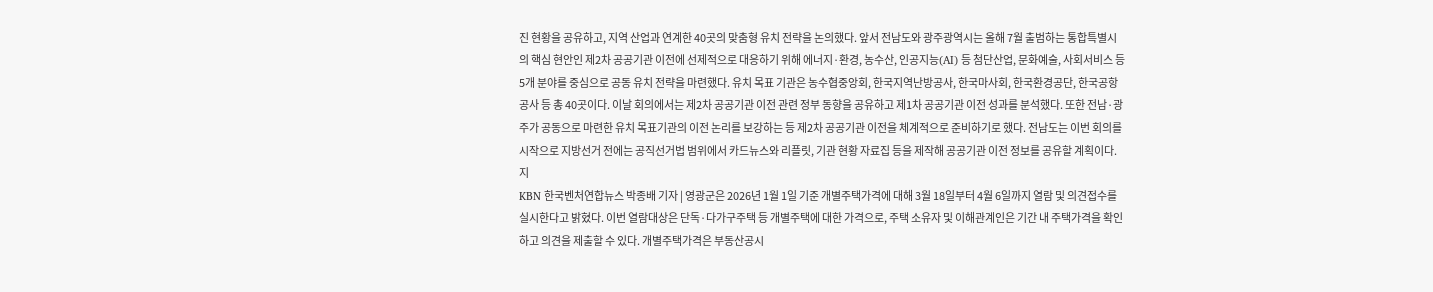진 현황을 공유하고, 지역 산업과 연계한 40곳의 맞춤형 유치 전략을 논의했다. 앞서 전남도와 광주광역시는 올해 7월 출범하는 통합특별시의 핵심 현안인 제2차 공공기관 이전에 선제적으로 대응하기 위해 에너지·환경, 농수산, 인공지능(AI) 등 첨단산업, 문화예술, 사회서비스 등 5개 분야를 중심으로 공동 유치 전략을 마련했다. 유치 목표 기관은 농수협중앙회, 한국지역난방공사, 한국마사회, 한국환경공단, 한국공항공사 등 총 40곳이다. 이날 회의에서는 제2차 공공기관 이전 관련 정부 동향을 공유하고 제1차 공공기관 이전 성과를 분석했다. 또한 전남·광주가 공동으로 마련한 유치 목표기관의 이전 논리를 보강하는 등 제2차 공공기관 이전을 체계적으로 준비하기로 했다. 전남도는 이번 회의를 시작으로 지방선거 전에는 공직선거법 범위에서 카드뉴스와 리플릿, 기관 현황 자료집 등을 제작해 공공기관 이전 정보를 공유할 계획이다. 지
KBN 한국벤처연합뉴스 박종배 기자 | 영광군은 2026년 1월 1일 기준 개별주택가격에 대해 3월 18일부터 4월 6일까지 열람 및 의견접수를 실시한다고 밝혔다. 이번 열람대상은 단독·다가구주택 등 개별주택에 대한 가격으로, 주택 소유자 및 이해관계인은 기간 내 주택가격을 확인하고 의견을 제출할 수 있다. 개별주택가격은 부동산공시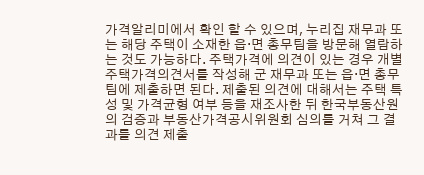가격알리미에서 확인 할 수 있으며, 누리집 재무과 또는 해당 주택이 소재한 읍·면 총무팀을 방문해 열람하는 것도 가능하다. 주택가격에 의견이 있는 경우 개별주택가격의견서를 작성해 군 재무과 또는 읍·면 총무팀에 제출하면 된다. 제출된 의견에 대해서는 주택 특성 및 가격균형 여부 등을 재조사한 뒤 한국부동산원의 검증과 부동산가격공시위원회 심의를 거쳐 그 결과를 의견 제출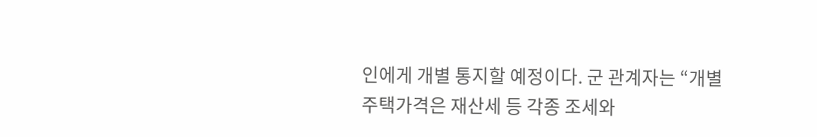인에게 개별 통지할 예정이다. 군 관계자는 “개별주택가격은 재산세 등 각종 조세와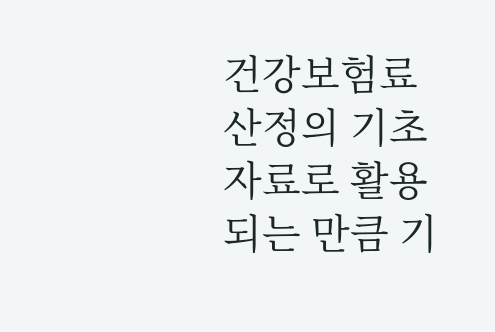건강보험료 산정의 기초자료로 활용되는 만큼 기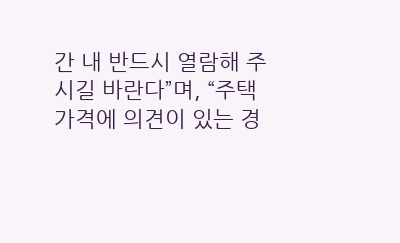간 내 반드시 열람해 주시길 바란다”며, “주택가격에 의견이 있는 경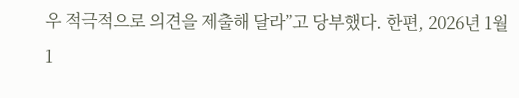우 적극적으로 의견을 제출해 달라”고 당부했다. 한편, 2026년 1월 1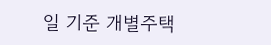일 기준 개별주택